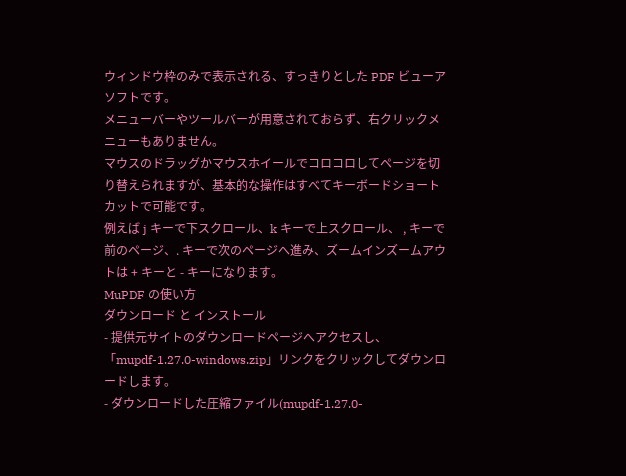ウィンドウ枠のみで表示される、すっきりとした PDF ビューアソフトです。
メニューバーやツールバーが用意されておらず、右クリックメニューもありません。
マウスのドラッグかマウスホイールでコロコロしてページを切り替えられますが、基本的な操作はすべてキーボードショートカットで可能です。
例えば j キーで下スクロール、k キーで上スクロール、 , キーで前のページ、. キーで次のページへ進み、ズームインズームアウトは + キーと - キーになります。
MuPDF の使い方
ダウンロード と インストール
- 提供元サイトのダウンロードページへアクセスし、「mupdf-1.27.0-windows.zip」リンクをクリックしてダウンロードします。
- ダウンロードした圧縮ファイル(mupdf-1.27.0-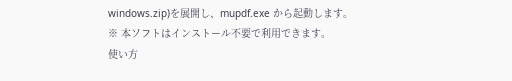windows.zip)を展開し、mupdf.exe から起動します。
※ 本ソフトはインストール不要で利用できます。
使い方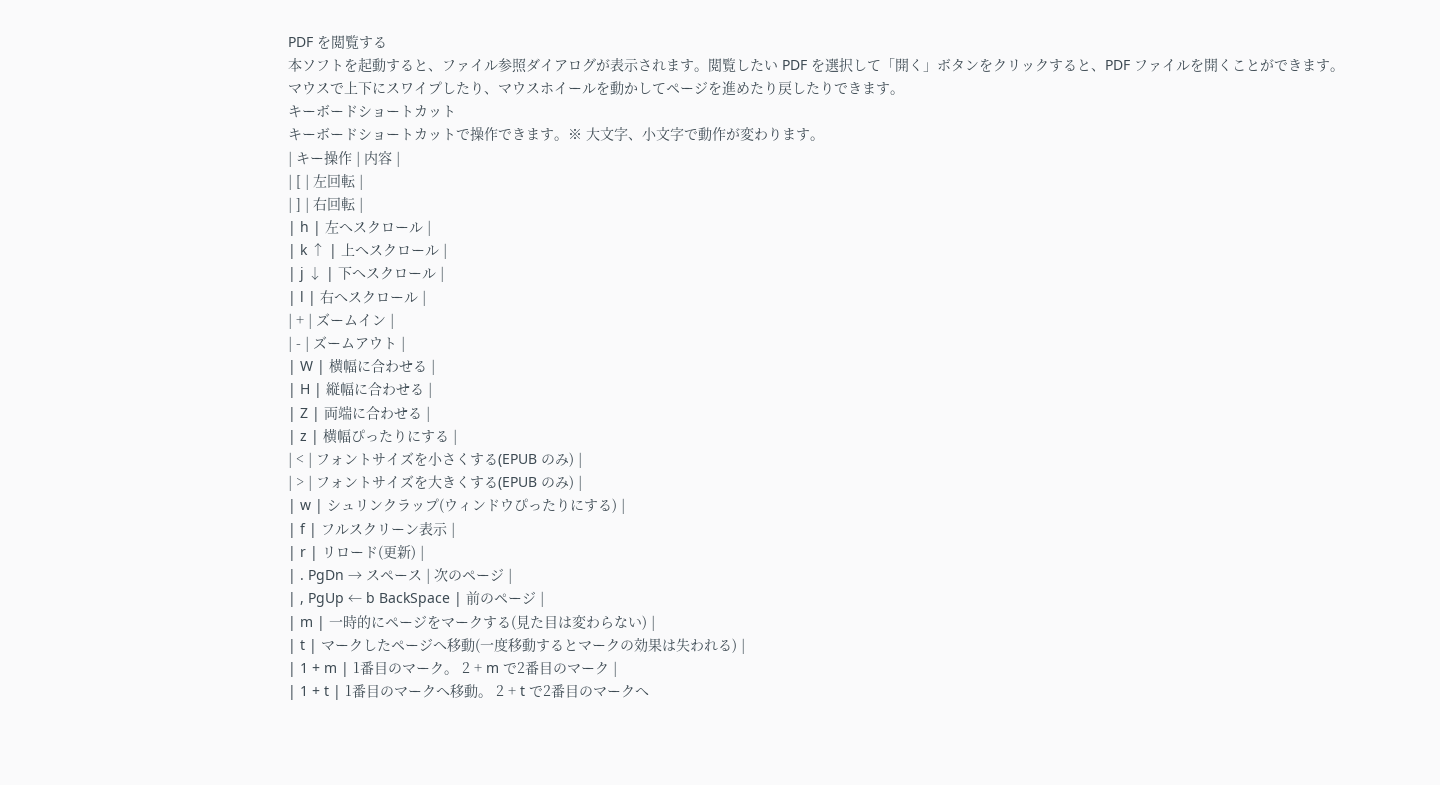PDF を閲覧する
本ソフトを起動すると、ファイル参照ダイアログが表示されます。閲覧したい PDF を選択して「開く」ボタンをクリックすると、PDF ファイルを開くことができます。
マウスで上下にスワイプしたり、マウスホイールを動かしてページを進めたり戻したりできます。
キーボードショートカット
キーボードショートカットで操作できます。※ 大文字、小文字で動作が変わります。
| キー操作 | 内容 |
| [ | 左回転 |
| ] | 右回転 |
| h | 左へスクロール |
| k ↑ | 上へスクロール |
| j ↓ | 下へスクロール |
| l | 右へスクロール |
| + | ズームイン |
| - | ズームアウト |
| W | 横幅に合わせる |
| H | 縦幅に合わせる |
| Z | 両端に合わせる |
| z | 横幅ぴったりにする |
| < | フォントサイズを小さくする(EPUB のみ) |
| > | フォントサイズを大きくする(EPUB のみ) |
| w | シュリンクラップ(ウィンドウぴったりにする) |
| f | フルスクリーン表示 |
| r | リロード(更新) |
| . PgDn → スペース | 次のページ |
| , PgUp ← b BackSpace | 前のページ |
| m | 一時的にページをマークする(見た目は変わらない) |
| t | マークしたページへ移動(一度移動するとマークの効果は失われる) |
| 1 + m | 1番目のマーク。 2 + m で2番目のマーク |
| 1 + t | 1番目のマークへ移動。 2 + t で2番目のマークへ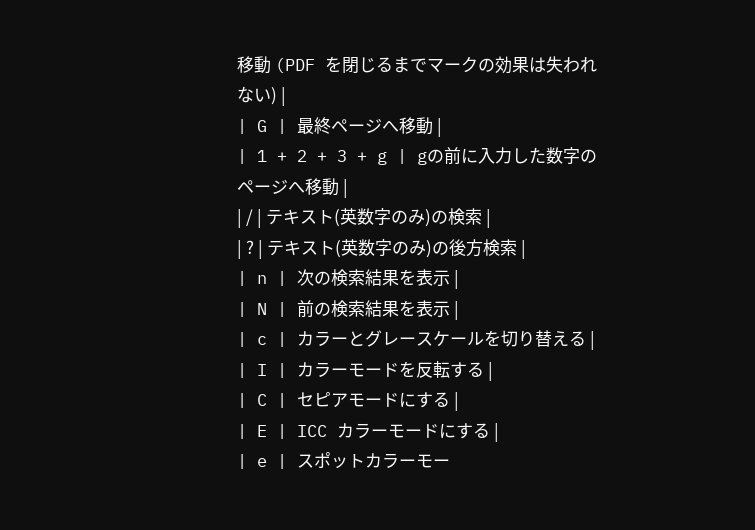移動 (PDF を閉じるまでマークの効果は失われない) |
| G | 最終ページへ移動 |
| 1 + 2 + 3 + g | gの前に入力した数字のページへ移動 |
| / | テキスト(英数字のみ)の検索 |
| ? | テキスト(英数字のみ)の後方検索 |
| n | 次の検索結果を表示 |
| N | 前の検索結果を表示 |
| c | カラーとグレースケールを切り替える |
| I | カラーモードを反転する |
| C | セピアモードにする |
| E | ICC カラーモードにする |
| e | スポットカラーモー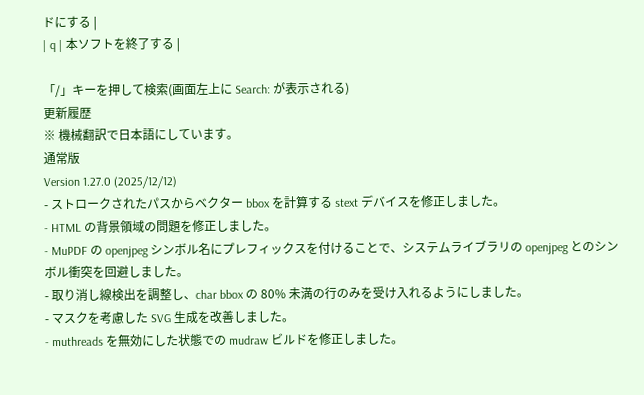ドにする |
| q | 本ソフトを終了する |

「/」キーを押して検索(画面左上に Search: が表示される)
更新履歴
※ 機械翻訳で日本語にしています。
通常版
Version 1.27.0 (2025/12/12)
- ストロークされたパスからベクター bbox を計算する stext デバイスを修正しました。
- HTML の背景領域の問題を修正しました。
- MuPDF の openjpeg シンボル名にプレフィックスを付けることで、システムライブラリの openjpeg とのシンボル衝突を回避しました。
- 取り消し線検出を調整し、char bbox の 80% 未満の行のみを受け入れるようにしました。
- マスクを考慮した SVG 生成を改善しました。
- muthreads を無効にした状態での mudraw ビルドを修正しました。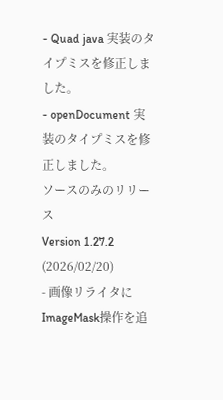- Quad java 実装のタイプミスを修正しました。
- openDocument 実装のタイプミスを修正しました。
ソースのみのリリース
Version 1.27.2 (2026/02/20)
- 画像リライタにImageMask操作を追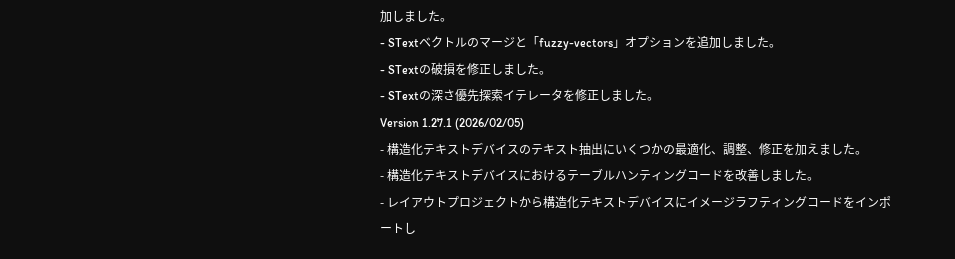加しました。
- STextベクトルのマージと「fuzzy-vectors」オプションを追加しました。
- STextの破損を修正しました。
- STextの深さ優先探索イテレータを修正しました。
Version 1.27.1 (2026/02/05)
- 構造化テキストデバイスのテキスト抽出にいくつかの最適化、調整、修正を加えました。
- 構造化テキストデバイスにおけるテーブルハンティングコードを改善しました。
- レイアウトプロジェクトから構造化テキストデバイスにイメージラフティングコードをインポートし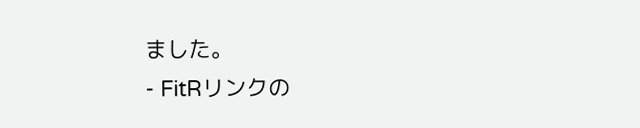ました。
- FitRリンクの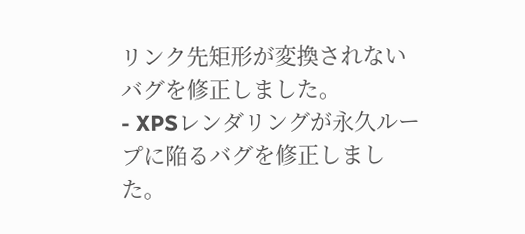リンク先矩形が変換されないバグを修正しました。
- XPSレンダリングが永久ループに陥るバグを修正しました。